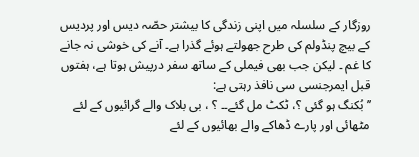روزگار کے سلسلہ میں اپنی زندگی کا بیشتر حصّہ دیس اور پردیس کے بیچ پنڈولم کی طرح جھولتے ہوئے گذرا ہے۔ آنے کی خوشی نہ جانے کا غم ۔ لیکن جب بھی فیملی کے ساتھ سفر درپیش ہوتا ہے، ہفتوں قبل ایمرجنسی سی نافذ رہتی ہے:
’’بُکنگ ہو گئی ؟، ٹکٹ مل گئے۔۔ ؟ ، بی بلاک والے گرائیوں کے لئے مٹھائی اور پارے ڈھاکے والے بھائیوں کے لئے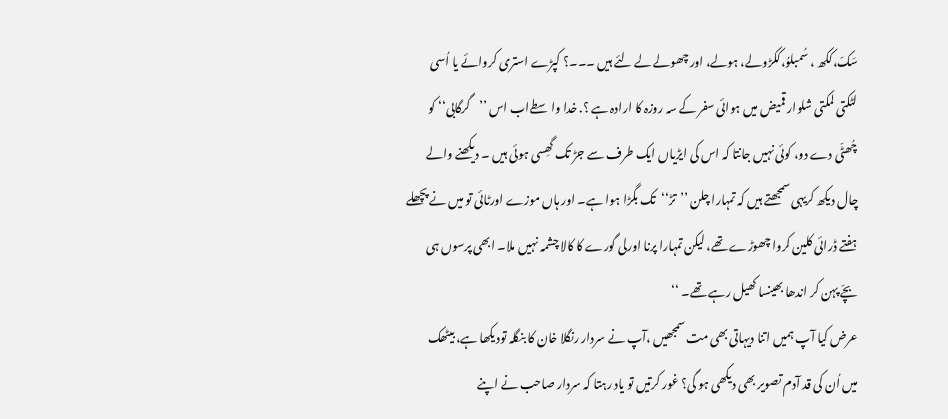سَکّ،ککھ ، سُمبلوُ،ککڑولے، ہولے، اور چھولے لے لئے ہیں ۔۔۔؟ کپڑے استری کروائے یا اُسی لٹکتی لمکتی شلوار قمیض میں ہوائی سفر کے سہ روزہ کا ارادہ ہے ؟. خدا واسطےاب اس ’’گرگابی‘‘ کو چُھٹّی دے دو، کوئی نہیں جانتا کہ اس کی ایڑیاں ایک طرف سے جڑ تک گھِسی ہوئی ہیں ۔ دیکھنے والے چال دیکھ کریہی سمجھتے ہیں کہ تمہارا چلن ’’تڑ‘‘تک بگڑا ہوا ہے۔ اور ہاں موزے اورٹائی تو میں نے پچھلے ہفتے ڈرائی کلین کروا چھوڑے تھے، لیکن تمہارا پرنا اورلی گورے کا کالا چشمہ نہیں ملا۔ ابھی پرسوں ہی بچّے پہن کر اندھا بھینسا کھیل رہے تھے۔ ‘‘
عرض کیا آپ ہمیں اتنا دیہاتی بھی مت سمجھیں ،آپ نے سردار رنگلا خان کا بنگلہ تودیکھا ہے، بیٹھک میں اُن کی قد آدم تصویر بھی دیکھی ہو گی؟ غور کرتیں تو یاد رہتا کہ سردار صاحب نے اپنے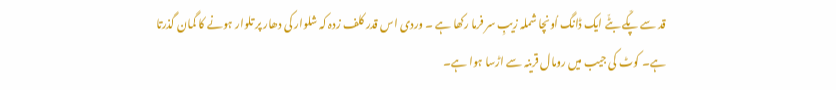قد سے پکّے بٹّے ایک ڈانگ اُونچا شملہ زیبِ سر فرما رکھا ہے ۔ وردی اس قدر کلف زدہ کہ شلوار کی دھار پر تلوار ہونے کا گمان گذرتا ہے۔ کوٹ کی جیب میں رومال قرینہ سے اڑسا ہوا ہے۔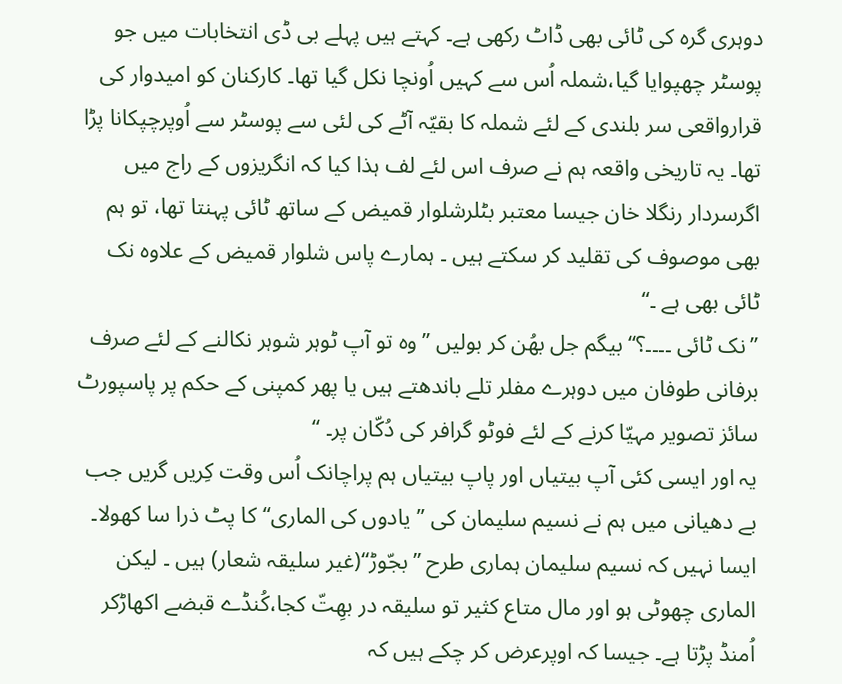دوہری گرہ کی ٹائی بھی ڈاٹ رکھی ہے۔ کہتے ہیں پہلے بی ڈی انتخابات میں جو پوسٹر چھپوایا گیا،شملہ اُس سے کہیں اُونچا نکل گیا تھا۔ کارکنان کو امیدوار کی قرارواقعی سر بلندی کے لئے شملہ کا بقیّہ آٹے کی لئی سے پوسٹر سے اُوپرچپکانا پڑا تھا۔ یہ تاریخی واقعہ ہم نے صرف اس لئے لف ہذا کیا کہ انگریزوں کے راج میں اگرسردار رنگلا خان جیسا معتبر بٹلرشلوار قمیض کے ساتھ ٹائی پہنتا تھا، تو ہم بھی موصوف کی تقلید کر سکتے ہیں ۔ ہمارے پاس شلوار قمیض کے علاوہ نک ٹائی بھی ہے ۔‘‘
’’نک ٹائی ۔۔۔۔؟‘‘بیگم جل بھُن کر بولیں ’’وہ تو آپ ٹوہر شوہر نکالنے کے لئے صرف برفانی طوفان میں دوہرے مفلر تلے باندھتے ہیں یا پھر کمپنی کے حکم پر پاسپورٹ سائز تصویر مہیّا کرنے کے لئے فوٹو گرافر کی دُکّان پر۔ ‘‘
یہ اور ایسی کئی آپ بیتیاں اور پاپ بیتیاں ہم پراچانک اُس وقت کِریں گریں جب بے دھیانی میں ہم نے نسیم سلیمان کی ’’یادوں کی الماری‘‘کا پٹ ذرا سا کھولا۔ ایسا نہیں کہ نسیم سلیمان ہماری طرح ’’بجّوڑ‘‘(غیر سلیقہ شعار) ہیں ۔ لیکن الماری چھوٹی ہو اور مال متاع کثیر تو سلیقہ در بھِتّ کجا،کُنڈے قبضے اکھاڑکر اُمنڈ پڑتا ہے۔ جیسا کہ اوپرعرض کر چکے ہیں کہ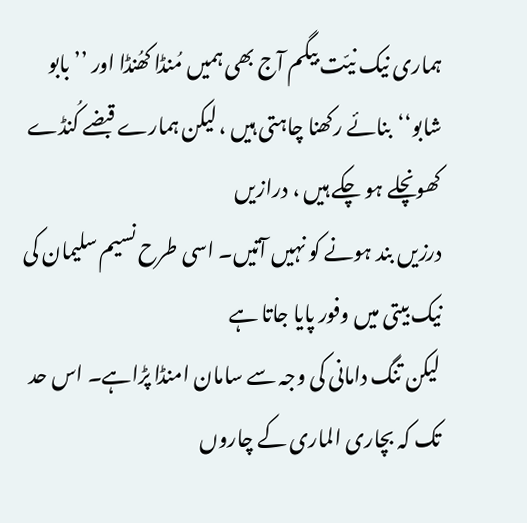ہماری نیک نیّت بیگم آج بھی ہمیں مُنڈا کھُنڈا اور ’’بابو شابو‘‘بنائے رکھنا چاہتی ہیں ، لیکن ہمارے قبضے کُنڈے کھونچلے ہو چکے ہیں ، درازیں
درزیں بند ہونے کو نہیں آتیں۔ اسی طرح نسیم سلیمان کی نیک بیتی میں وفور پایا جاتا ہے
لیکن تنگ دامانی کی وجہ سے سامان امنڈا پڑاہے۔ اس حد تک کہ بچاری الماری کے چاروں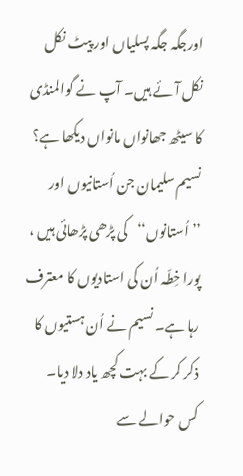اورجگہ جگہ پسلیاں اور پیٹ نکل نکل آئے ہیں۔ آپ نے گوالمنڈی کا سیٹھ جھانواں مانواں دیکھا ہے؟
نسیم سلیمان جن اُستانیوں اور ’’اُستانوں‘‘کی پڑھی پڑھائی ہیں ، پورا خِطّہ اُن کی استادیوں کا معترف رہا ہے۔ نسیم نے اُن ہستیوں کا ذکر کر کے بہت کچھ یاد دلا دیا۔
کس حوالے سے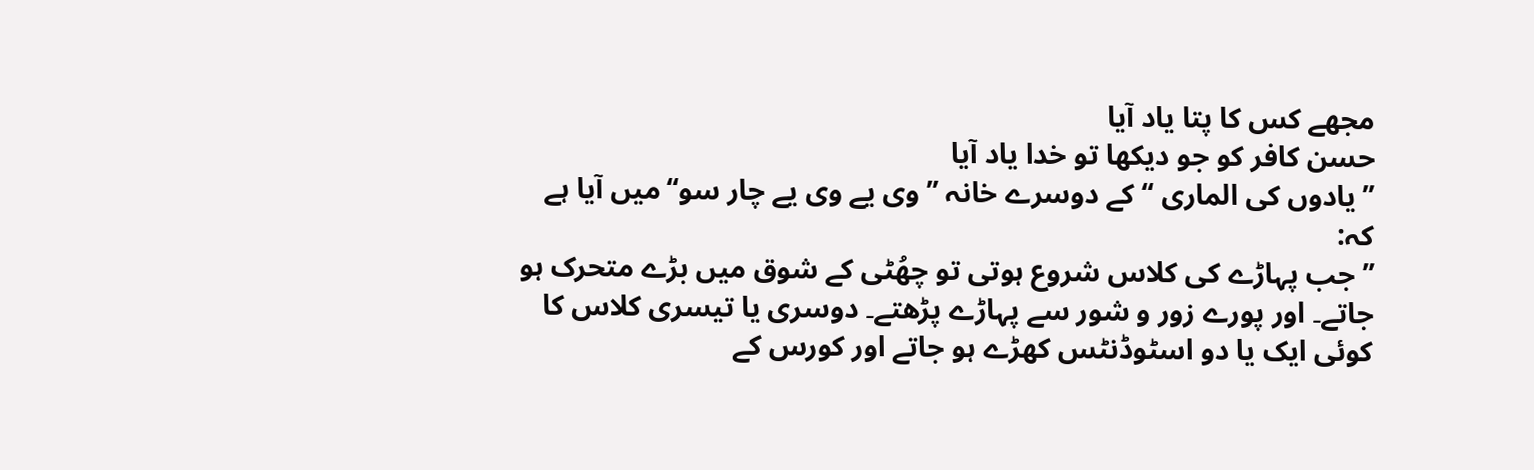مجھے کس کا پتا یاد آیا
حسن کافر کو جو دیکھا تو خدا یاد آیا
’’یادوں کی الماری ‘‘ کے دوسرے خانہ ’’وی یے وی یے چار سو‘‘میں آیا ہے کہ:
’’جب پہاڑے کی کلاس شروع ہوتی تو چھُٹی کے شوق میں بڑے متحرک ہو جاتے۔ اور پورے زور و شور سے پہاڑے پڑھتے۔ دوسری یا تیسری کلاس کا کوئی ایک یا دو اسٹوڈنٹس کھڑے ہو جاتے اور کورس کے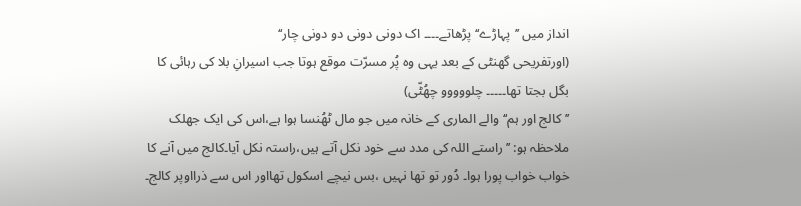انداز میں ’’پہاڑے‘‘پڑھاتے۔۔۔۔ اک دونی دونی دو دونی چار‘‘
(اورتفریحی گھنٹی کے بعد یہی وہ پُر مسرّت موقع ہوتا جب اسیرانِ بلا کی رہائی کا بگل بجتا تھا۔۔۔۔۔ چلووووو چھُٹّی)
’’کالج اور ہم‘‘والے الماری کے خانہ میں جو مال ٹھُنسا ہوا ہے،اس کی ایک جھلک ملاحظہ ہو: ’’راستے اللہ کی مدد سے خود نکل آتے ہیں،راستہ نکل آیا۔کالج میں آنے کا خواب خواب پورا ہوا۔ دُور تو تھا نہیں ،بس نیچے اسکول تھااور اس سے ذرااوپر کالج۔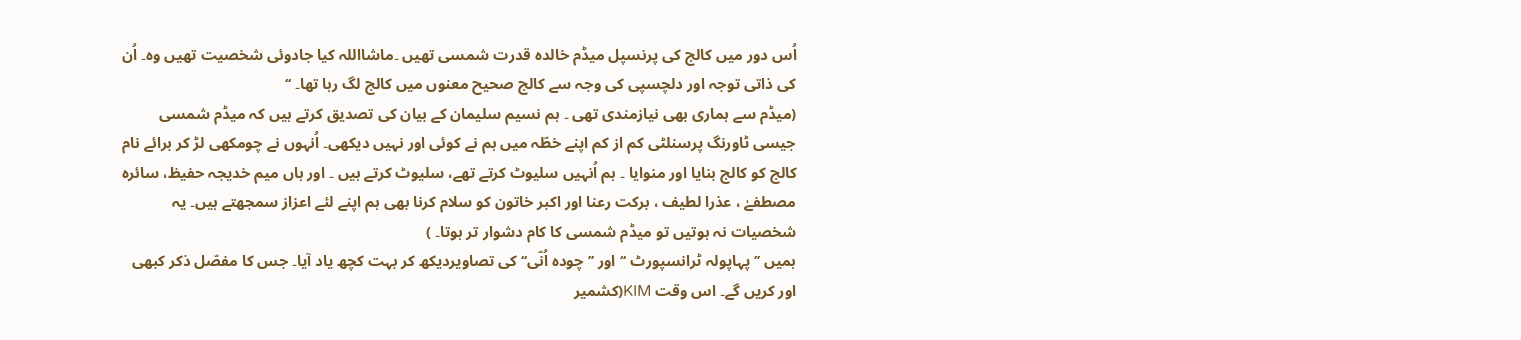اُس دور میں کالج کی پرنسپل میڈم خالدہ قدرت شمسی تھیں ۔ماشااللہ کیا جادوئی شخصیت تھیں وہ۔ اُن کی ذاتی توجہ اور دلچسپی کی وجہ سے کالج صحیح معنوں میں کالج لگ رہا تھا۔ ‘‘
(میڈم سے ہماری بھی نیازمندی تھی ۔ ہم نسیم سلیمان کے بیان کی تصدیق کرتے ہیں کہ میڈم شمسی جیسی ٹاورنگ پرسنلٹی کم از کم اپنے خطّہ میں ہم نے کوئی اور نہیں دیکھی۔ اُنہوں نے چومکھی لڑ کر برائے نام کالج کو کالج بنایا اور منوایا ۔ ہم اُنہیں سلیوٹ کرتے تھے، سلیوٹ کرتے ہیں ۔ اور ہاں میم خدیجہ حفیظ، سائرہ مصطفےٰ ، عذرا لطیف ، برکت رعنا اور اکبر خاتون کو سلام کرنا بھی ہم اپنے لئے اعزاز سمجھتے ہیں۔ یہ شخصیات نہ ہوتیں تو میڈم شمسی کا کام دشوار تر ہوتا۔ )
ہمیں ’’پہاپولہ ٹرانسپورٹ ‘‘اور ’’چودہ اُنّی‘‘کی تصاویردیکھ کر بہت کچھ یاد آیا۔ جس کا مفصّل ذکر کبھی اور کریں گے۔ اس وقت KIM(کشمیر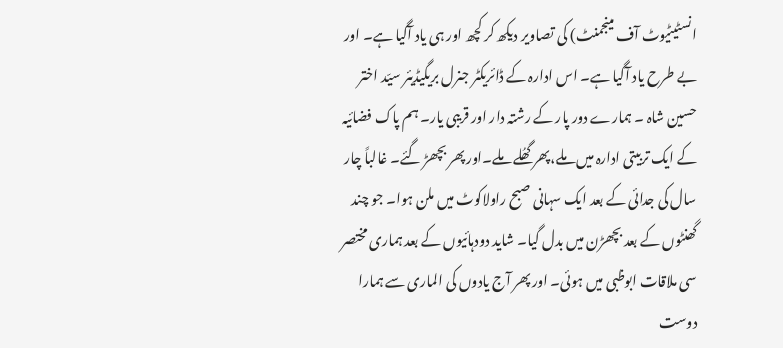انسٹیٹیوٹ آف مینجمنٹ) کی تصاویر دیکھ کر کچھ اور ہی یاد آگیا ہے۔ اور بے طرح یاد آگیا ہے۔ اس ادارہ کے ڈائریکٹر جنرل بریگیڈیئر سیّد اختر حسین شاہ ۔ ہمارے دور پار کے رشتہ دار اور قریبی یار۔ ہم پاک فضائیہ کے ایک تربیتی ادارہ میں ملے،پھر گھُلے ملے۔اور پھر بچھڑ گئے۔ غالباً چار سال کی جدائی کے بعد ایک سہانی صبح راولاکوٹ میں ملن ہوا۔ جو چند گھنٹوں کے بعد بچھڑن میں بدل گیا۔ شاید دودہائیوں کے بعد ہماری مختصر سی ملاقات ابوظبی میں ہوئی۔ اور پھر آج یادوں کی الماری سے ہمارا دوست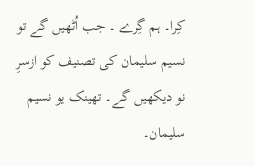کِرا۔ ہم گِرے ۔ جب اُٹھیں گے تو نسیم سلیمان کی تصنیف کو ازسرِ نو دیکھیں گے۔ تھینک یو نسیم سلیمان۔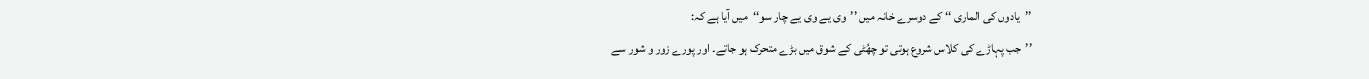’’یادوں کی الماری ‘‘ کے دوسرے خانہ میں ’’وی یے وی یے چار سو‘‘میں آیا ہے کہ:
’’جب پہاڑے کی کلاس شروع ہوتی تو چھُٹی کے شوق میں بڑے متحرک ہو جاتے۔ اور پورے زور و شور سے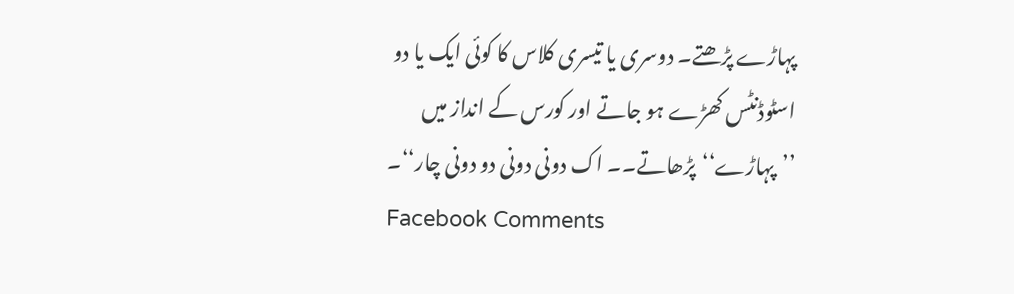پہاڑے پڑھتے۔ دوسری یا تیسری کلاس کا کوئی ایک یا دو اسٹوڈنٹس کھڑے ہو جاتے اور کورس کے انداز میں ’’پہاڑے‘‘پڑھاتے۔۔ اک دونی دونی دو دونی چار‘‘۔
Facebook Comments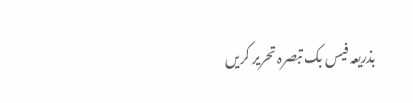بذریعہ فیس بک تبصرہ تحریر کریں